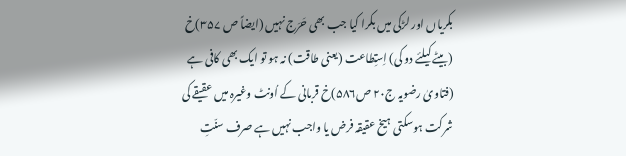بکریاں اور لڑکی میں بکرا کیا جب بھی حَرَج نہیں (ایضاً ص ۳۵۷)خ (بیٹے کیلئے دو کی) اِستِطاعت (یعنی طاقت) نہ ہو تو ایک بھی کافی ہے (فتاویٰ رضویہ ج۲۰ ص۵۸۶)خ قربانی کے اُونٹ وغیرہ میں عقیقے کی شرکت ہوسکتی ہیخ عقیقہ فرض یا واجب نہیں ہے صرف سنّتِ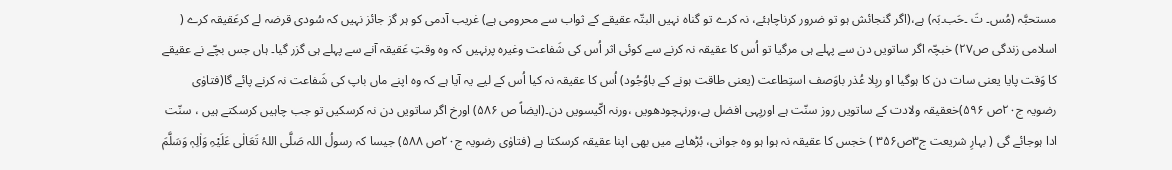مستحبَّہ (مُس۔ تَ ۔حَب۔بَہ) ہے،(اگر گنجائش ہو تو ضرور کرناچاہئے، نہ کرے تو گناہ نہیں البتّہ عقیقے کے ثواب سے محرومی ہے) غریب آدمی کو ہر گز جائز نہیں کہ سُودی قرضہ لے کرعَقیقہ کرے ( اسلامی زندگی ص۲۷) خبچّہ اگر ساتویں دن سے پہلے ہی مرگیا تو اُس کا عقیقہ نہ کرنے سے کوئی اثر اُس کی شَفاعت وغیرہ پرنہیں کہ وہ وقتِ عَقیقہ آنے سے پہلے ہی گزر گیا۔ ہاں جس بچّے نے عقیقے کا وَقت پایا یعنی سات دن کا ہوگیا او ربِلا عُذر باوَصف استِطاعت (یعنی طاقت ہونے کے باوُجُود) اُس کا عقیقہ نہ کیا اُس کے لیے یہ آیا ہے کہ وہ اپنے ماں باپ کی شَفاعت نہ کرنے پائے گا(فتاوٰی رضویہ ج۲۰ص ۵۹۶)خعقیقہ ولادت کے ساتویں روز سنّت ہے اوریِہی افضل ہے،ورنہچودھویں ،ورنہ اکّیسویں دن۔(ایضاً ص ۵۸۶) اورخ اگر ساتویں دن نہ کرسکیں تو جب چاہیں کرسکتے ہیں ، سنّت ادا ہوجائے گی ( بہارِ شریعت ج۳ص۳۵۶ ) خجس کا عقیقہ نہ ہوا ہو وہ جوانی، بُڑھاپے میں بھی اپنا عقیقہ کرسکتا ہے (فتاوٰی رضویہ ج۲۰ص ۵۸۸) جیسا کہ رسولُ اللہ صَلَّی اللہُ تَعَالٰی عَلَیْہِ وَاٰلِہٖ وَسَلَّمَ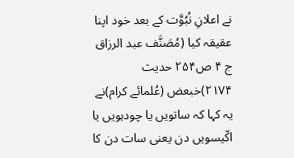نے اعلانِ نُبُوَّت کے بعد خود اپنا عقیقہ کیا (مُصَنَّف عبد الرزاق ج ۴ ص۲۵۴ حدیث ۲۱۷۴)خبعض (عُلمائے کرام)نے یہ کہا کہ ساتویں یا چودہویں یا اکّیسویں دن یعنی سات دن کا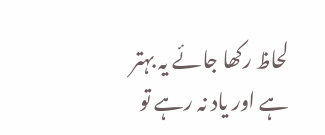لحاظ رکھا جائے یہ بہتر ہے اور یاد نہ رہے تو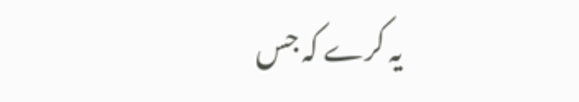یہ کرے کہ جس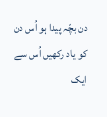دن بچّہ پیدا ہو اُس دن کو یاد رکھیں اُس سے ایک